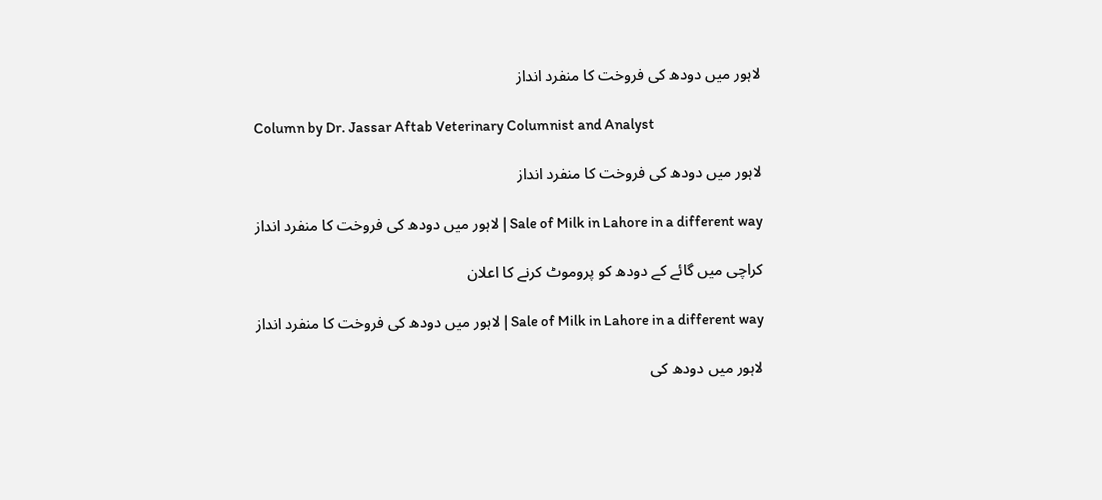لاہور میں دودھ کی فروخت کا منفرد انداز

Column by Dr. Jassar Aftab Veterinary Columnist and Analyst

لاہور میں دودھ کی فروخت کا منفرد انداز

Sale of Milk in Lahore in a different way | لاہور میں دودھ کی فروخت کا منفرد انداز

کراچی میں گائے کے دودھ کو پروموٹ کرنے کا اعلان

Sale of Milk in Lahore in a different way | لاہور میں دودھ کی فروخت کا منفرد انداز

لاہور میں دودھ کی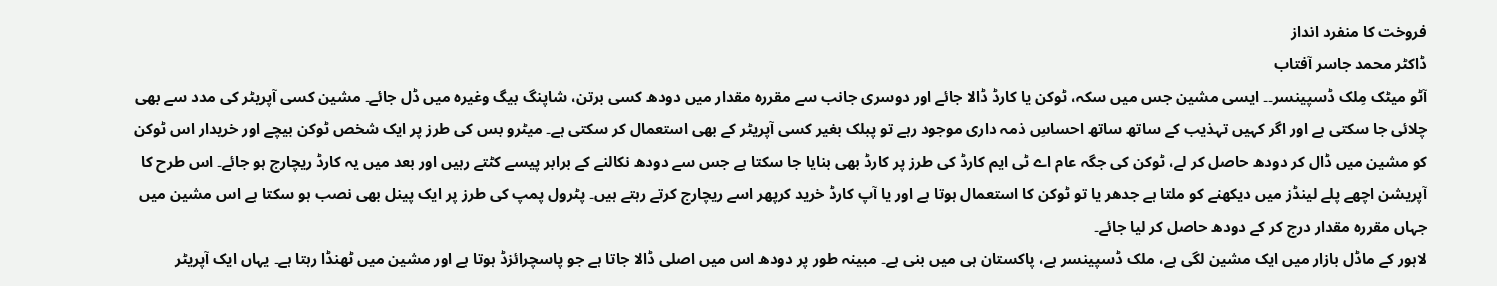فروخت کا منفرد انداز
ڈاکٹر محمد جاسر آفتاب
آٹو میٹک مِلک ڈسپینسر۔۔ ایسی مشین جس میں سکہ، ٹوکن یا کارڈ ڈالا جائے اور دوسری جانب سے مقررہ مقدار میں دودھ کسی برتن، شاپنگ بیگ وغیرہ میں ڈل جائے۔ مشین کسی آپریٹر کی مدد سے بھی چلائی جا سکتی ہے اور اگر کہیں تہذیب کے ساتھ ساتھ احساسِ ذمہ داری موجود رہے تو پبلک بغیر کسی آپریٹر کے بھی استعمال کر سکتی ہے۔ میٹرو بس کی طرز پر ایک شخص ٹوکن بیچے اور خریدار اس ٹوکن کو مشین میں ڈال کر دودھ حاصل کر لے، ٹوکن کی جگہ عام اے ٹی ایم کارڈ کی طرز پر کارڈ بھی بنایا جا سکتا ہے جس سے دودھ نکالنے کے برابر پیسے کٹتے رہیں اور بعد میں یہ کارڈ ریچارج ہو جائے۔ اس طرح کا آپریشن اچھے پلے لینڈز میں دیکھنے کو ملتا ہے جدھر یا تو ٹوکن کا استعمال ہوتا ہے اور یا آپ کارڈ خرید کرپھر اسے ریچارج کرتے رہتے ہیں۔ پٹرول پمپ کی طرز پر ایک پینل بھی نصب ہو سکتا ہے اس مشین میں جہاں مقررہ مقدار درج کر کے دودھ حاصل کر لیا جائے۔
لاہور کے ماڈل بازار میں ایک مشین لگی ہے، ملک ڈسپینسر ہے، پاکستان ہی میں بنی ہے۔ مبینہ طور پر دودھ اس میں اصلی ڈالا جاتا ہے جو پاسچرائزڈ ہوتا ہے اور مشین میں ٹھنڈا رہتا ہے۔ یہاں ایک آپریٹر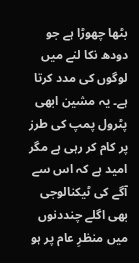بٹھا چھوڑا ہے جو دودھ نکا لنے میں لوگوں کی مدد کرتا ہے۔ یہ مشین ابھی پٹرول پمپ کی طرز پر کام کر رہی ہے مگر امید ہے کہ اس سے آگے کی ٹیکنالوجی بھی اگلے چنددنوں میں منظرِ عام پر ہو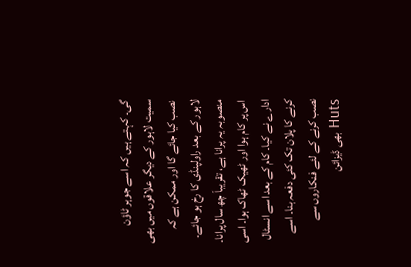گی۔ کہتے ہیں کہ اسے جوہر ٹاؤن سمیت لاہور کے دیگر علاقوں میں بھی نصب کیا جائے گا اور ممکن ہے کہ لاہور کے بعد راولپنڈی کا رخ ہو جائے۔
منصوبہ یہ پرانا ہے، تقریباَ چھ سال پرانا۔ اس پر کام ہوا اور ٹھیک ٹھاک ہوا۔ اسی ادارے نے کیا۔ کام کے بعد اسے انسٹال کرنے کا پلان تک کئی دفعہ بنا۔ اسے نصب کرنے کے لئے فنکاروں سے Huts بھی ڈیزائن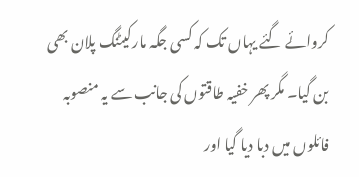کروائے گئے یہاں تک کہ کسی جگہ مارکیٹنگ پلان بھی بن گیا۔ مگر پھر خفیہ طاقتوں کی جانب سے یہ منصوبہ فائلوں میں دبا دیا گیا اور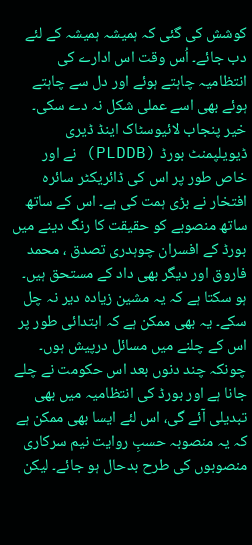کوشش کی گئی کہ ہمیشہ ہمیشہ کے لئے دب جائے۔ اُس وقت اس ادارے کی انتظامیہ چاہتے ہوئے اور دل سے چاہتے ہوئے بھی اسے عملی شکل نہ دے سکی۔ خیر پنجاب لائیوسٹاک اینڈ ڈیری ڈیویلپمنٹ بورڈ (PLDDB) نے اور خاص طور پر اس کی ڈائریکٹر سائرہ افتخار نے بڑی ہمت کی ہے۔ اس کے ساتھ ساتھ منصوبے کو حقیقت کا رنگ دینے میں بورڈ کے افسران چوہدری تصدق ، محمد فاروق اور دیگر بھی داد کے مستحق ہیں۔
ہو سکتا ہے کہ یہ مشین زیادہ دیر نہ چل سکے۔ یہ بھی ممکن ہے کہ ابتدائی طور پر اس کے چلنے میں مسائل درپیش ہوں۔ چونکہ چند دنوں بعد اس حکومت نے چلے جانا ہے اور بورڈ کی انتظامیہ میں بھی تبدیلی آئے گی، اس لئے ایسا بھی ممکن ہے کہ یہ منصوبہ حسبِ روایت نیم سرکاری منصوبوں کی طرح بدحال ہو جائے۔ لیکن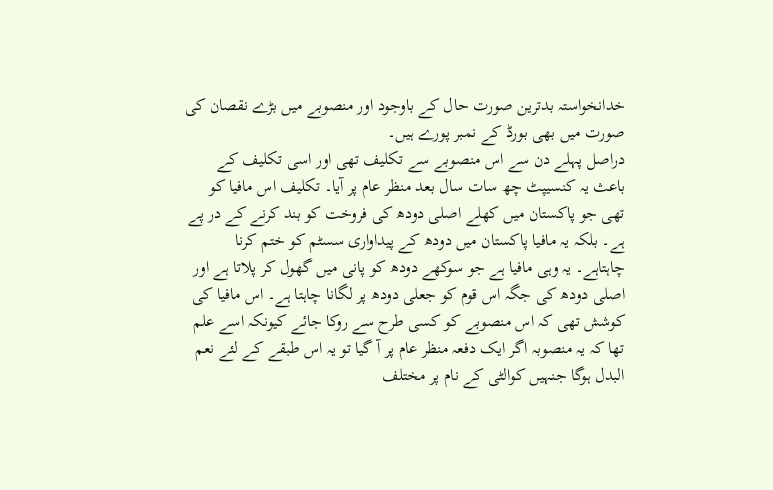خدانخواستہ بدترین صورت حال کے باوجود اور منصوبے میں بڑے نقصان کی صورت میں بھی بورڈ کے نمبر پورے ہیں۔
دراصل پہلے دن سے اس منصوبے سے تکلیف تھی اور اسی تکلیف کے باعث یہ کنسیپٹ چھ سات سال بعد منظر عام پر آیا۔ تکلیف اس مافیا کو تھی جو پاکستان میں کھلے اصلی دودھ کی فروخت کو بند کرنے کے در پے ہے۔ بلکہ یہ مافیا پاکستان میں دودھ کے پیداواری سسٹم کو ختم کرنا چاہتاہے۔ یہ وہی مافیا ہے جو سوکھے دودھ کو پانی میں گھول کر پلاتا ہے اور اصلی دودھ کی جگہ اس قوم کو جعلی دودھ پر لگانا چاہتا ہے۔ اس مافیا کی کوشش تھی کہ اس منصوبے کو کسی طرح سے روکا جائے کیونکہ اسے علم تھا کہ یہ منصوبہ اگر ایک دفعہ منظر عام پر آ گیا تو یہ اس طبقے کے لئے نعم البدل ہوگا جنہیں کوالٹی کے نام پر مختلف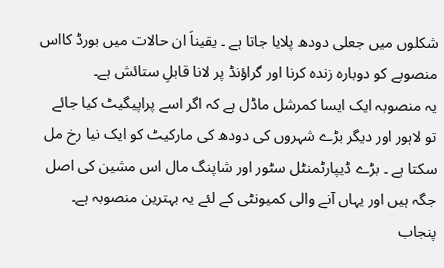شکلوں میں جعلی دودھ پلایا جاتا ہے ۔ یقیناَ ان حالات میں بورڈ کااس منصوبے کو دوبارہ زندہ کرنا اور گراؤنڈ پر لانا قابلِ ستائش ہے۔
یہ منصوبہ ایک ایسا کمرشل ماڈل ہے کہ اگر اسے پراپیگیٹ کیا جائے تو لاہور اور دیگر بڑے شہروں کی دودھ کی مارکیٹ کو ایک نیا رخ مل سکتا ہے ۔ بڑے ڈیپارٹمنٹل سٹور اور شاپنگ مال اس مشین کی اصل جگہ ہیں اور یہاں آنے والی کمیونٹی کے لئے یہ بہترین منصوبہ ہے۔ پنجاب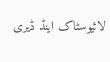لائیوسٹاک اینڈ ڈیری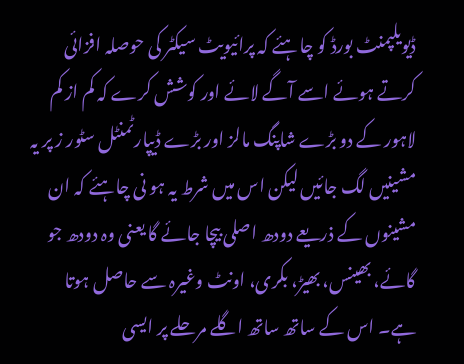ڈیویلپمنٹ بورڈ کو چاہئے کہ پرائیویٹ سیکٹر کی حوصلہ افزائی کرتے ہوئے اسے آگے لائے اور کوشش کرے کہ کم از کم لاہور کے دو بڑے شاپنگ مالز اور بڑے ڈیپارٹمنٹل سٹور ز پر یہ مشینیں لگ جائیں لیکن اس میں شرط یہ ہو نی چاہئے کہ ان مشینوں کے ذریعے دودھ اصلی بیچا جائے گا یعنی وہ دودھ جو گائے، بھینس، بھیڑ، بکری، اونٹ وغیرہ سے حاصل ہوتا ہے۔ اس کے ساتھ ساتھ اگلے مرحلے پر ایسی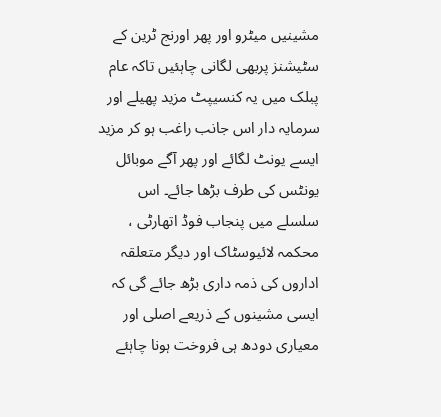مشینیں میٹرو اور پھر اورنج ٹرین کے سٹیشنز پربھی لگانی چاہئیں تاکہ عام پبلک میں یہ کنسیپٹ مزید پھیلے اور سرمایہ دار اس جانب راغب ہو کر مزید ایسے یونٹ لگائے اور پھر آگے موبائل یونٹس کی طرف بڑھا جائے۔ اس سلسلے میں پنجاب فوڈ اتھارٹی ، محکمہ لائیوسٹاک اور دیگر متعلقہ اداروں کی ذمہ داری بڑھ جائے گی کہ ایسی مشینوں کے ذریعے اصلی اور معیاری دودھ ہی فروخت ہونا چاہئے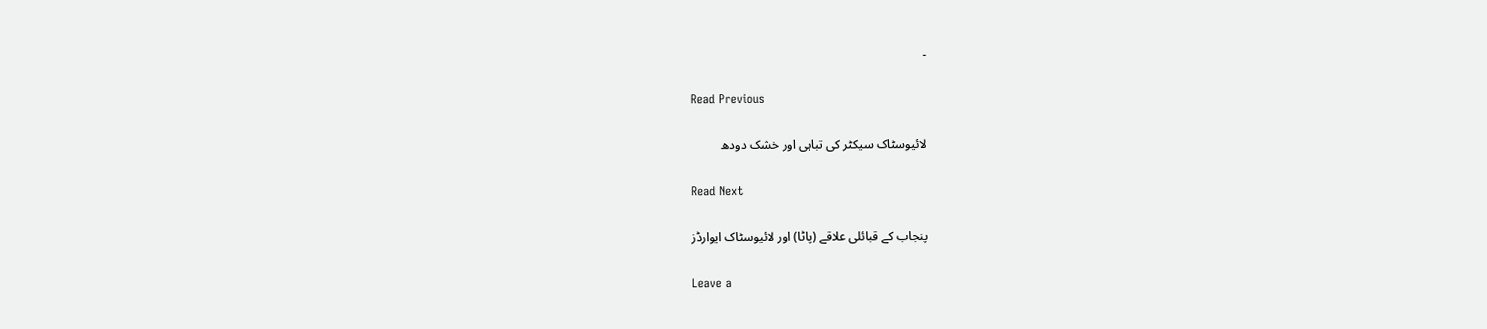۔

Read Previous

لائیوسٹاک سیکٹر کی تباہی اور خشک دودھ

Read Next

پنجاب کے قبائلی علاقے (پاٹا) اور لائیوسٹاک ایوارڈز

Leave a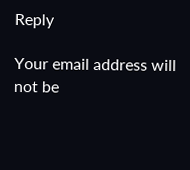Reply

Your email address will not be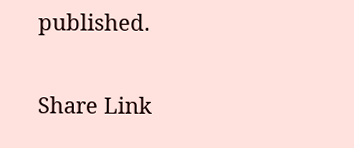published.

Share Link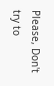Please, Don't try to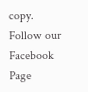copy. Follow our Facebook Page